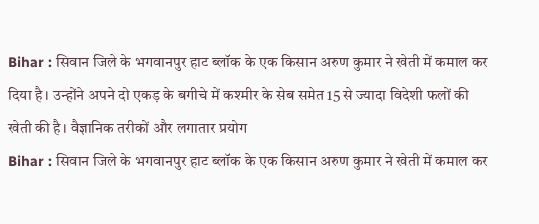Bihar : सिवान जिले के भगवानपुर हाट ब्लॉक के एक किसान अरुण कुमार ने खेती में कमाल कर दिया है। उन्होंने अपने दो एकड़ के बगीचे में कश्मीर के सेब समेत 15 से ज्यादा विदेशी फलों की खेती की है। वैज्ञानिक तरीकों और लगातार प्रयोग
Bihar : सिवान जिले के भगवानपुर हाट ब्लॉक के एक किसान अरुण कुमार ने खेती में कमाल कर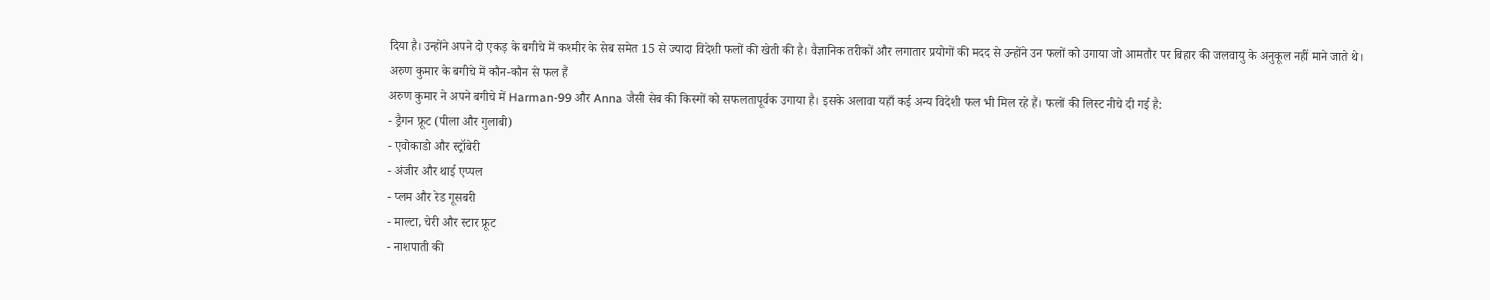दिया है। उन्होंने अपने दो एकड़ के बगीचे में कश्मीर के सेब समेत 15 से ज्यादा विदेशी फलों की खेती की है। वैज्ञानिक तरीकों और लगातार प्रयोगों की मदद से उन्होंने उन फलों को उगाया जो आमतौर पर बिहार की जलवायु के अनुकूल नहीं माने जाते थे।
अरुण कुमार के बगीचे में कौन-कौन से फल हैं
अरुण कुमार ने अपने बगीचे में Harman-99 और Anna जैसी सेब की किस्मों को सफलतापूर्वक उगाया है। इसके अलावा यहाँ कई अन्य विदेशी फल भी मिल रहे हैं। फलों की लिस्ट नीचे दी गई है:
- ड्रैगन फ्रूट (पीला और गुलाबी)
- एवोकाडो और स्ट्रॉबेरी
- अंजीर और थाई एप्पल
- प्लम और रेड गूसबरी
- माल्टा, चेरी और स्टार फ्रूट
- नाशपाती की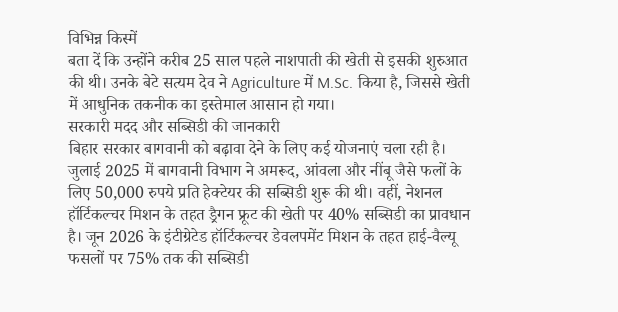विभिन्न किस्में
बता दें कि उन्होंने करीब 25 साल पहले नाशपाती की खेती से इसकी शुरुआत की थी। उनके बेटे सत्यम देव ने Agriculture में M.Sc. किया है, जिससे खेती में आधुनिक तकनीक का इस्तेमाल आसान हो गया।
सरकारी मदद और सब्सिडी की जानकारी
बिहार सरकार बागवानी को बढ़ावा देने के लिए कई योजनाएं चला रही है। जुलाई 2025 में बागवानी विभाग ने अमरूद, आंवला और नींबू जैसे फलों के लिए 50,000 रुपये प्रति हेक्टेयर की सब्सिडी शुरू की थी। वहीं, नेशनल हॉर्टिकल्चर मिशन के तहत ड्रैगन फ्रूट की खेती पर 40% सब्सिडी का प्रावधान है। जून 2026 के इंटीग्रेटेड हॉर्टिकल्चर डेवलपमेंट मिशन के तहत हाई-वैल्यू फसलों पर 75% तक की सब्सिडी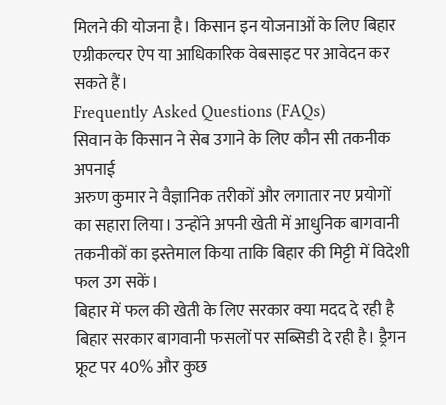मिलने की योजना है। किसान इन योजनाओं के लिए बिहार एग्रीकल्चर ऐप या आधिकारिक वेबसाइट पर आवेदन कर सकते हैं।
Frequently Asked Questions (FAQs)
सिवान के किसान ने सेब उगाने के लिए कौन सी तकनीक अपनाई
अरुण कुमार ने वैज्ञानिक तरीकों और लगातार नए प्रयोगों का सहारा लिया। उन्होंने अपनी खेती में आधुनिक बागवानी तकनीकों का इस्तेमाल किया ताकि बिहार की मिट्टी में विदेशी फल उग सकें।
बिहार में फल की खेती के लिए सरकार क्या मदद दे रही है
बिहार सरकार बागवानी फसलों पर सब्सिडी दे रही है। ड्रैगन फ्रूट पर 40% और कुछ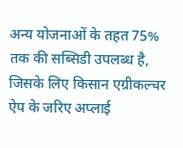अन्य योजनाओं के तहत 75% तक की सब्सिडी उपलब्ध है, जिसके लिए किसान एग्रीकल्चर ऐप के जरिए अप्लाई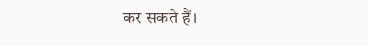कर सकते हैं।